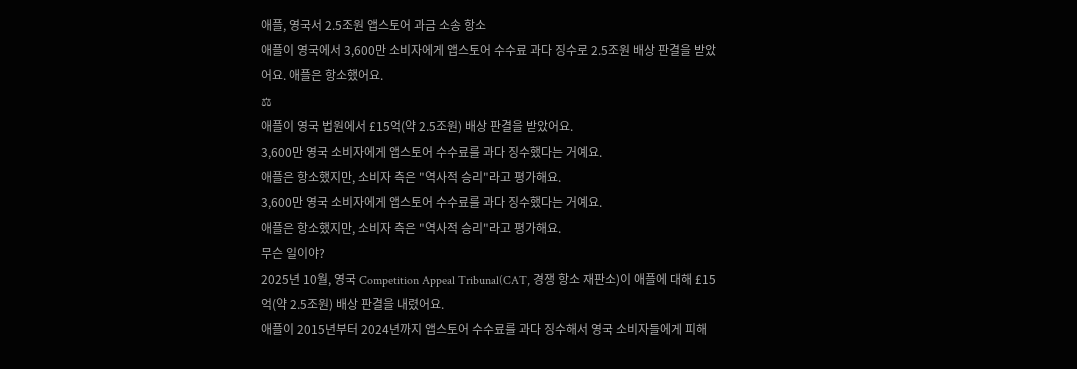애플, 영국서 2.5조원 앱스토어 과금 소송 항소
애플이 영국에서 3,600만 소비자에게 앱스토어 수수료 과다 징수로 2.5조원 배상 판결을 받았어요. 애플은 항소했어요.
⚖
애플이 영국 법원에서 £15억(약 2.5조원) 배상 판결을 받았어요.
3,600만 영국 소비자에게 앱스토어 수수료를 과다 징수했다는 거예요.
애플은 항소했지만, 소비자 측은 "역사적 승리"라고 평가해요.
3,600만 영국 소비자에게 앱스토어 수수료를 과다 징수했다는 거예요.
애플은 항소했지만, 소비자 측은 "역사적 승리"라고 평가해요.
무슨 일이야?
2025년 10월, 영국 Competition Appeal Tribunal(CAT, 경쟁 항소 재판소)이 애플에 대해 £15억(약 2.5조원) 배상 판결을 내렸어요.
애플이 2015년부터 2024년까지 앱스토어 수수료를 과다 징수해서 영국 소비자들에게 피해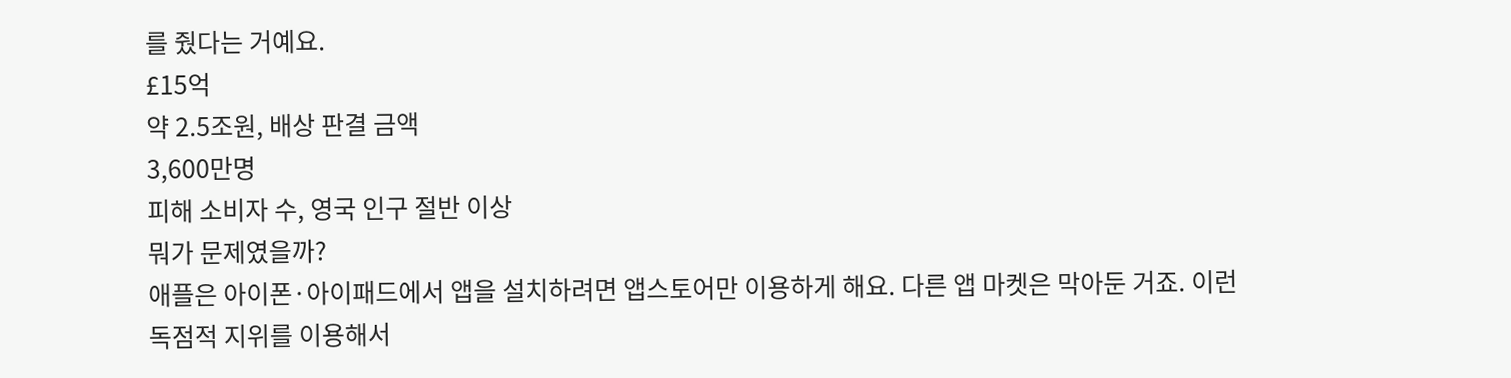를 줬다는 거예요.
£15억
약 2.5조원, 배상 판결 금액
3,600만명
피해 소비자 수, 영국 인구 절반 이상
뭐가 문제였을까?
애플은 아이폰·아이패드에서 앱을 설치하려면 앱스토어만 이용하게 해요. 다른 앱 마켓은 막아둔 거죠. 이런 독점적 지위를 이용해서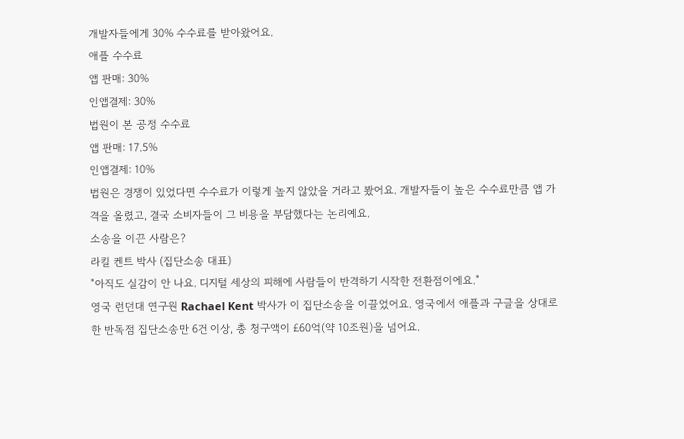개발자들에게 30% 수수료를 받아왔어요.
애플 수수료
앱 판매: 30%
인앱결제: 30%
법원이 본 공정 수수료
앱 판매: 17.5%
인앱결제: 10%
법원은 경쟁이 있었다면 수수료가 이렇게 높지 않았을 거라고 봤어요. 개발자들이 높은 수수료만큼 앱 가격을 올렸고, 결국 소비자들이 그 비용을 부담했다는 논리예요.
소송을 이끈 사람은?
라킬 켄트 박사 (집단소송 대표)
"아직도 실감이 안 나요. 디지털 세상의 피해에 사람들이 반격하기 시작한 전환점이에요."
영국 런던대 연구원 Rachael Kent 박사가 이 집단소송을 이끌었어요. 영국에서 애플과 구글을 상대로 한 반독점 집단소송만 6건 이상, 총 청구액이 £60억(약 10조원)을 넘어요.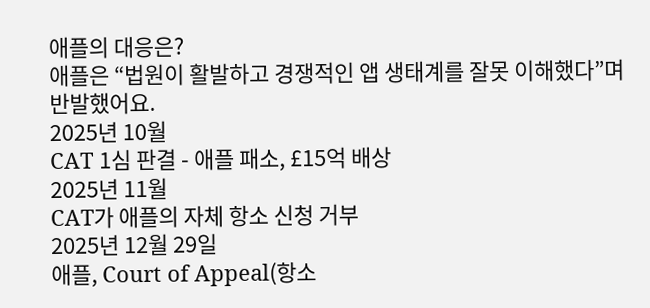애플의 대응은?
애플은 “법원이 활발하고 경쟁적인 앱 생태계를 잘못 이해했다”며 반발했어요.
2025년 10월
CAT 1심 판결 - 애플 패소, £15억 배상
2025년 11월
CAT가 애플의 자체 항소 신청 거부
2025년 12월 29일
애플, Court of Appeal(항소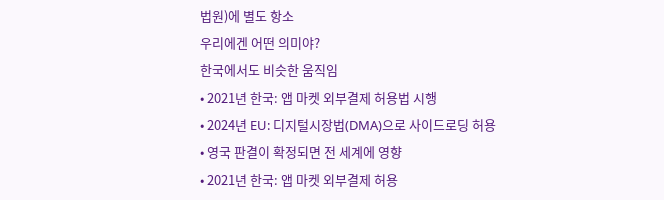법원)에 별도 항소
우리에겐 어떤 의미야?
한국에서도 비슷한 움직임
• 2021년 한국: 앱 마켓 외부결제 허용법 시행
• 2024년 EU: 디지털시장법(DMA)으로 사이드로딩 허용
• 영국 판결이 확정되면 전 세계에 영향
• 2021년 한국: 앱 마켓 외부결제 허용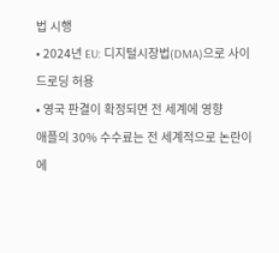법 시행
• 2024년 EU: 디지털시장법(DMA)으로 사이드로딩 허용
• 영국 판결이 확정되면 전 세계에 영향
애플의 30% 수수료는 전 세계적으로 논란이에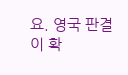요. 영국 판결이 확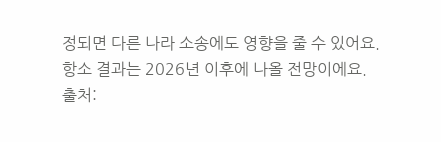정되면 다른 나라 소송에도 영향을 줄 수 있어요.
항소 결과는 2026년 이후에 나올 전망이에요.
출처: